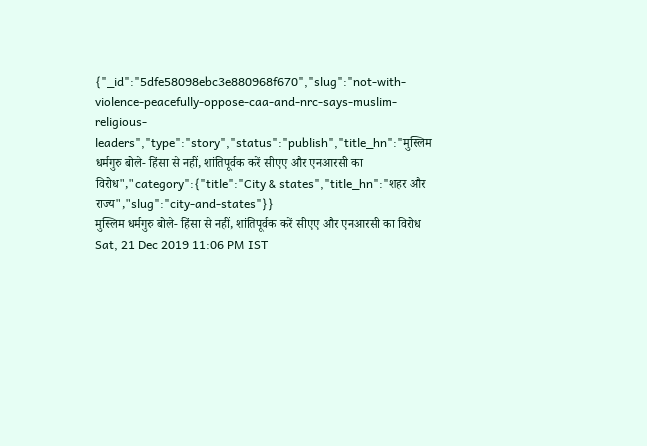{"_id":"5dfe58098ebc3e880968f670","slug":"not-with-violence-peacefully-oppose-caa-and-nrc-says-muslim-religious-leaders","type":"story","status":"publish","title_hn":"मुस्लिम धर्मगुरु बोले- हिंसा से नहीं, शांतिपूर्वक करें सीएए और एनआरसी का विरोध","category":{"title":"City & states","title_hn":"शहर और राज्य","slug":"city-and-states"}}
मुस्लिम धर्मगुरु बोले- हिंसा से नहीं, शांतिपूर्वक करें सीएए और एनआरसी का विरोध
Sat, 21 Dec 2019 11:06 PM IST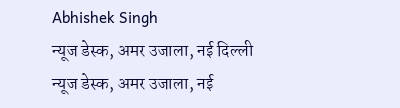Abhishek Singh
न्यूज डेस्क, अमर उजाला, नई दिल्ली
न्यूज डेस्क, अमर उजाला, नई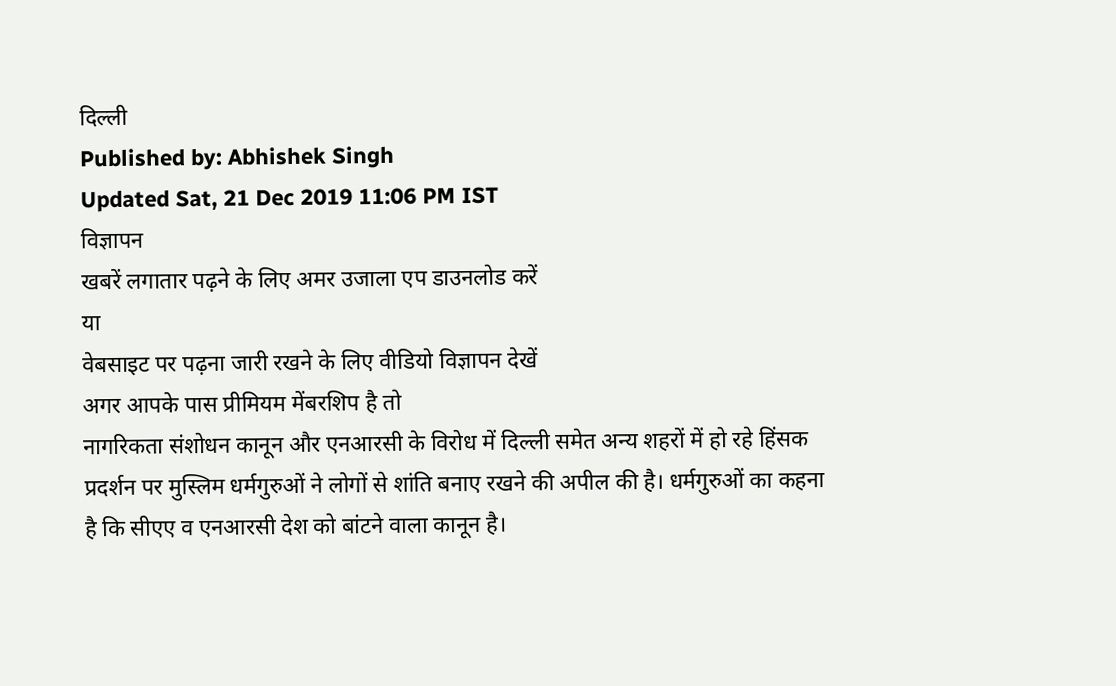दिल्ली
Published by: Abhishek Singh
Updated Sat, 21 Dec 2019 11:06 PM IST
विज्ञापन
खबरें लगातार पढ़ने के लिए अमर उजाला एप डाउनलोड करें
या
वेबसाइट पर पढ़ना जारी रखने के लिए वीडियो विज्ञापन देखें
अगर आपके पास प्रीमियम मेंबरशिप है तो
नागरिकता संशोधन कानून और एनआरसी के विरोध में दिल्ली समेत अन्य शहरों में हो रहे हिंसक प्रदर्शन पर मुस्लिम धर्मगुरुओं ने लोगों से शांति बनाए रखने की अपील की है। धर्मगुरुओं का कहना है कि सीएए व एनआरसी देश को बांटने वाला कानून है।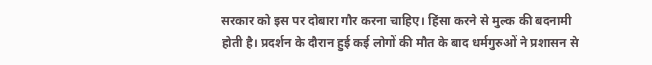सरकार को इस पर दोबारा गौर करना चाहिए। हिंसा करने से मुल्क की बदनामी होती है। प्रदर्शन के दौरान हुई कई लोगों की मौत के बाद धर्मगुरुओं ने प्रशासन से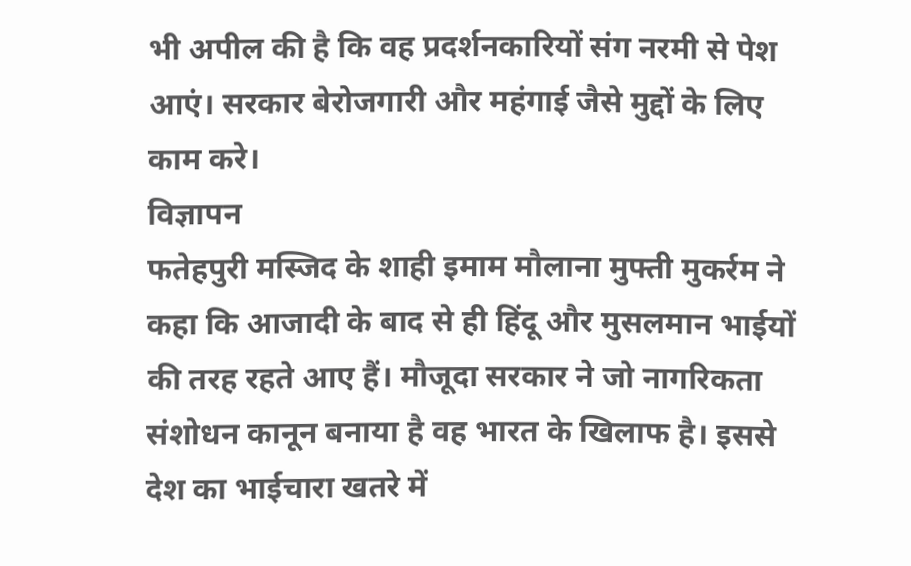भी अपील की है कि वह प्रदर्शनकारियों संग नरमी से पेश आएं। सरकार बेरोजगारी और महंगाई जैसे मुद्दों के लिए काम करे।
विज्ञापन
फतेहपुरी मस्जिद के शाही इमाम मौलाना मुफ्ती मुकर्रम ने कहा कि आजादी के बाद से ही हिंदू और मुसलमान भाईयों की तरह रहते आए हैं। मौजूदा सरकार ने जो नागरिकता संशोधन कानून बनाया है वह भारत के खिलाफ है। इससे देश का भाईचारा खतरे में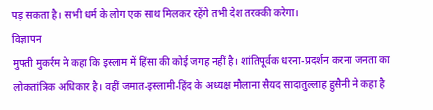पड़ सकता है। सभी धर्म के लोग एक साथ मिलकर रहेंगे तभी देश तरक्की करेगा।
विज्ञापन
मुफ्ती मुकर्रम ने कहा कि इस्लाम में हिंसा की कोई जगह नहीं है। शांतिपूर्वक धरना-प्रदर्शन करना जनता का लोकतांत्रिक अधिकार है। वहीं जमात-इस्लामी-हिंद के अध्यक्ष मौलाना सैयद सादातुल्लाह हुसैनी ने कहा है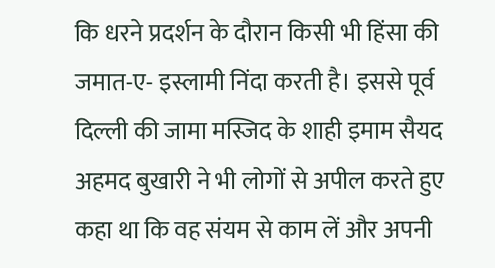कि धरने प्रदर्शन के दौरान किसी भी हिंसा की जमात-ए- इस्लामी निंदा करती है। इससे पूर्व दिल्ली की जामा मस्जिद के शाही इमाम सैयद अहमद बुखारी ने भी लोगों से अपील करते हुए कहा था कि वह संयम से काम लें और अपनी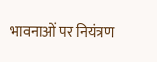भावनाओं पर नियंत्रण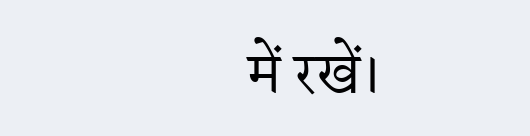में रखें।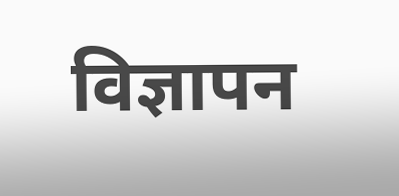विज्ञापन